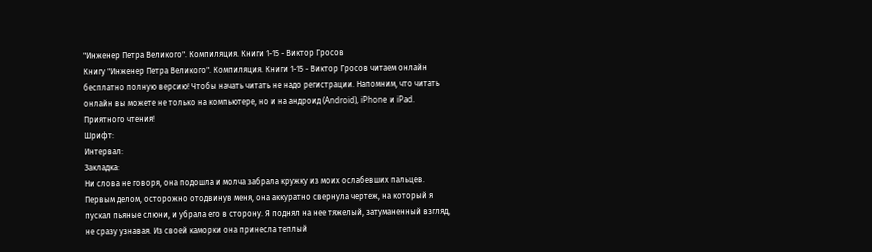"Инженер Петра Великого". Компиляция. Книги 1-15 - Виктор Гросов
Книгу "Инженер Петра Великого". Компиляция. Книги 1-15 - Виктор Гросов читаем онлайн бесплатно полную версию! Чтобы начать читать не надо регистрации. Напомним, что читать онлайн вы можете не только на компьютере, но и на андроид (Android), iPhone и iPad. Приятного чтения!
Шрифт:
Интервал:
Закладка:
Ни слова не говоря, она подошла и молча забрала кружку из моих ослабевших пальцев. Первым делом, осторожно отодвинув меня, она аккуратно свернула чертеж, на который я пускал пьяные слюни, и убрала его в сторону. Я поднял на нее тяжелый, затуманенный взгляд, не сразу узнавая. Из своей каморки она принесла теплый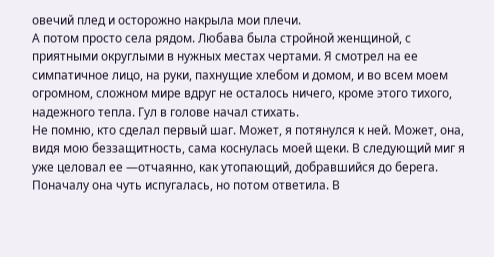овечий плед и осторожно накрыла мои плечи.
А потом просто села рядом. Любава была стройной женщиной, с приятными округлыми в нужных местах чертами. Я смотрел на ее симпатичное лицо, на руки, пахнущие хлебом и домом, и во всем моем огромном, сложном мире вдруг не осталось ничего, кроме этого тихого, надежного тепла. Гул в голове начал стихать.
Не помню, кто сделал первый шаг. Может, я потянулся к ней. Может, она, видя мою беззащитность, сама коснулась моей щеки. В следующий миг я уже целовал ее —отчаянно, как утопающий, добравшийся до берега. Поначалу она чуть испугалась, но потом ответила. В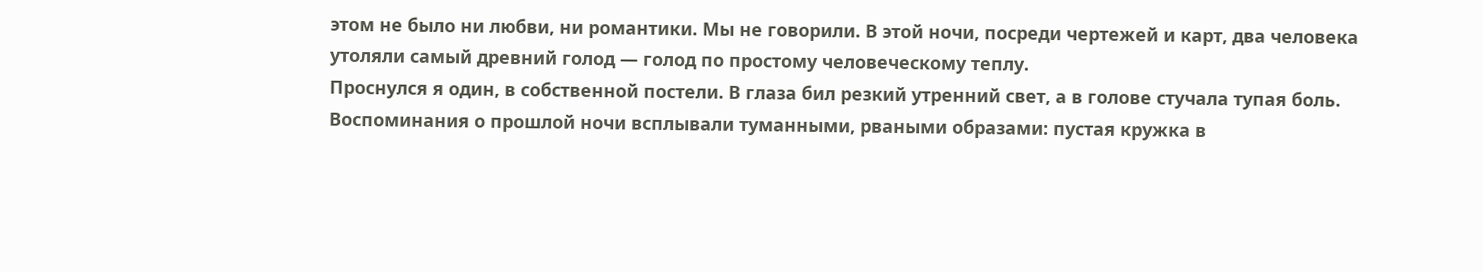этом не было ни любви, ни романтики. Мы не говорили. В этой ночи, посреди чертежей и карт, два человека утоляли самый древний голод — голод по простому человеческому теплу.
Проснулся я один, в собственной постели. В глаза бил резкий утренний свет, а в голове стучала тупая боль. Воспоминания о прошлой ночи всплывали туманными, рваными образами: пустая кружка в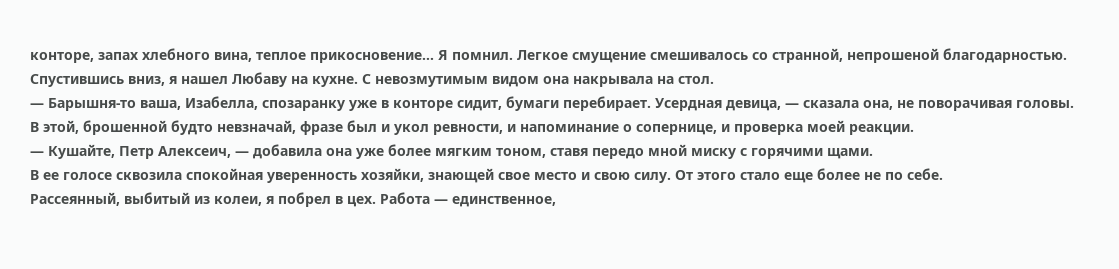конторе, запах хлебного вина, теплое прикосновение… Я помнил. Легкое смущение смешивалось со странной, непрошеной благодарностью.
Спустившись вниз, я нашел Любаву на кухне. С невозмутимым видом она накрывала на стол.
— Барышня-то ваша, Изабелла, спозаранку уже в конторе сидит, бумаги перебирает. Усердная девица, — сказала она, не поворачивая головы.
В этой, брошенной будто невзначай, фразе был и укол ревности, и напоминание о сопернице, и проверка моей реакции.
— Кушайте, Петр Алексеич, — добавила она уже более мягким тоном, ставя передо мной миску с горячими щами.
В ее голосе сквозила спокойная уверенность хозяйки, знающей свое место и свою силу. От этого стало еще более не по себе.
Рассеянный, выбитый из колеи, я побрел в цех. Работа — единственное,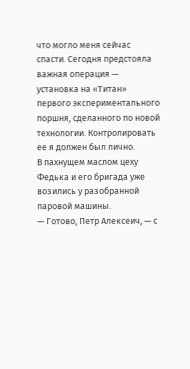что могло меня сейчас спасти. Сегодня предстояла важная операция — установка на «Титан» первого экспериментального поршня, сделанного по новой технологии. Контролировать ее я должен был лично.
В пахнущем маслом цеху Федька и его бригада уже возились у разобранной паровой машины.
— Готово, Петр Алексеич, — с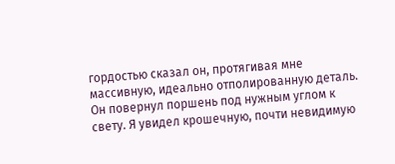гордостью сказал он, протягивая мне массивную, идеально отполированную деталь.
Он повернул поршень под нужным углом к свету. Я увидел крошечную, почти невидимую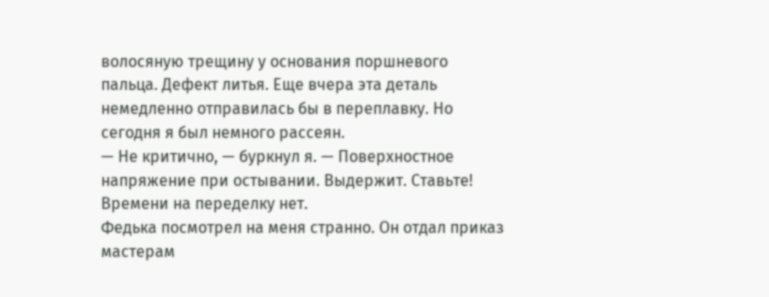волосяную трещину у основания поршневого пальца. Дефект литья. Еще вчера эта деталь немедленно отправилась бы в переплавку. Но сегодня я был немного рассеян.
— Не критично, — буркнул я. — Поверхностное напряжение при остывании. Выдержит. Ставьте! Времени на переделку нет.
Федька посмотрел на меня странно. Он отдал приказ мастерам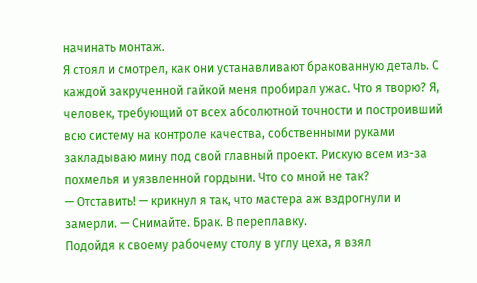начинать монтаж.
Я стоял и смотрел, как они устанавливают бракованную деталь. С каждой закрученной гайкой меня пробирал ужас. Что я творю? Я, человек, требующий от всех абсолютной точности и построивший всю систему на контроле качества, собственными руками закладываю мину под свой главный проект. Рискую всем из-за похмелья и уязвленной гордыни. Что со мной не так?
— Отставить! — крикнул я так, что мастера аж вздрогнули и замерли. — Снимайте. Брак. В переплавку.
Подойдя к своему рабочему столу в углу цеха, я взял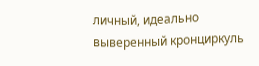личный, идеально выверенный кронциркуль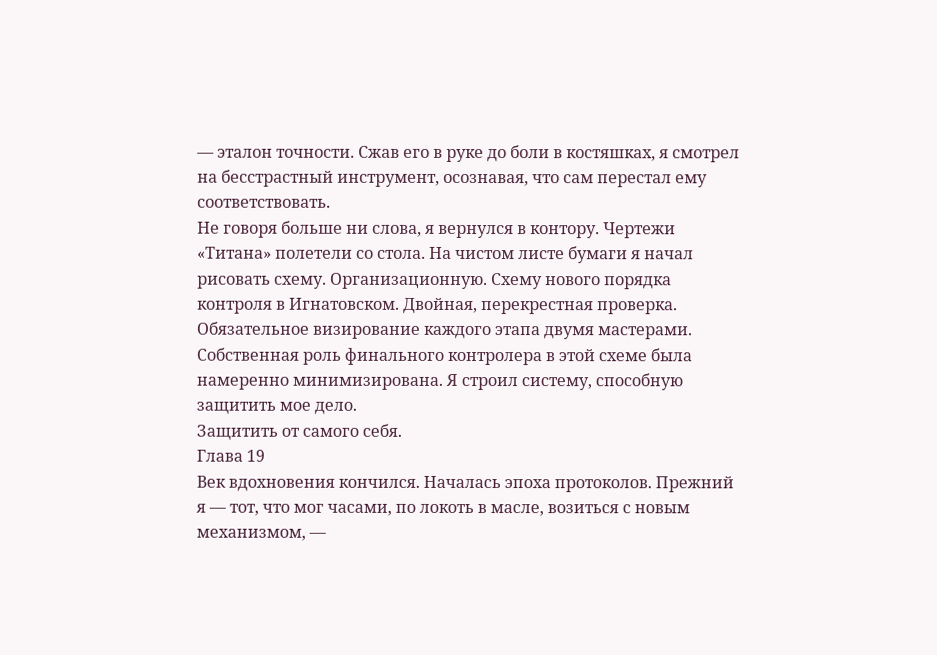— эталон точности. Сжав его в руке до боли в костяшках, я смотрел на бесстрастный инструмент, осознавая, что сам перестал ему соответствовать.
Не говоря больше ни слова, я вернулся в контору. Чертежи «Титана» полетели со стола. На чистом листе бумаги я начал рисовать схему. Организационную. Схему нового порядка контроля в Игнатовском. Двойная, перекрестная проверка. Обязательное визирование каждого этапа двумя мастерами. Собственная роль финального контролера в этой схеме была намеренно минимизирована. Я строил систему, способную защитить мое дело.
Защитить от самого себя.
Глава 19
Век вдохновения кончился. Началась эпоха протоколов. Прежний я — тот, что мог часами, по локоть в масле, возиться с новым механизмом, —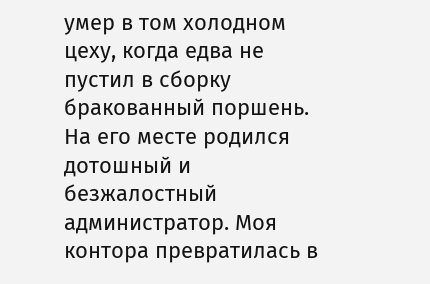умер в том холодном цеху, когда едва не пустил в сборку бракованный поршень. На его месте родился дотошный и безжалостный администратор. Моя контора превратилась в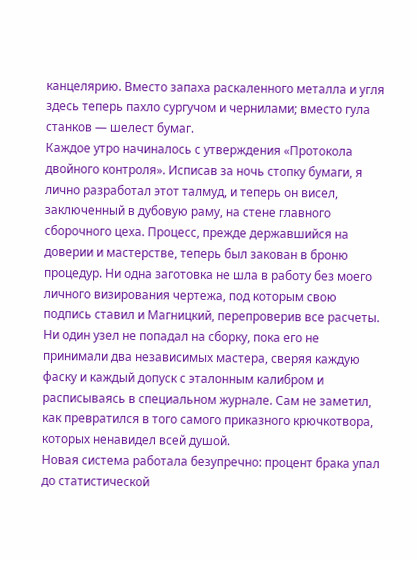канцелярию. Вместо запаха раскаленного металла и угля здесь теперь пахло сургучом и чернилами; вместо гула станков — шелест бумаг.
Каждое утро начиналось с утверждения «Протокола двойного контроля». Исписав за ночь стопку бумаги, я лично разработал этот талмуд, и теперь он висел, заключенный в дубовую раму, на стене главного сборочного цеха. Процесс, прежде державшийся на доверии и мастерстве, теперь был закован в броню процедур. Ни одна заготовка не шла в работу без моего личного визирования чертежа, под которым свою подпись ставил и Магницкий, перепроверив все расчеты. Ни один узел не попадал на сборку, пока его не принимали два независимых мастера, сверяя каждую фаску и каждый допуск с эталонным калибром и расписываясь в специальном журнале. Сам не заметил, как превратился в того самого приказного крючкотвора, которых ненавидел всей душой.
Новая система работала безупречно: процент брака упал до статистической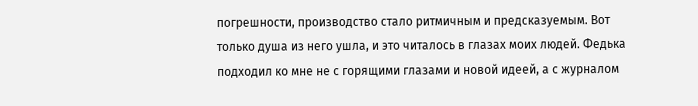погрешности, производство стало ритмичным и предсказуемым. Вот только душа из него ушла, и это читалось в глазах моих людей. Федька подходил ко мне не с горящими глазами и новой идеей, а с журналом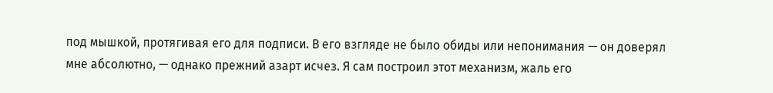под мышкой, протягивая его для подписи. В его взгляде не было обиды или непонимания — он доверял мне абсолютно, — однако прежний азарт исчез. Я сам построил этот механизм, жаль его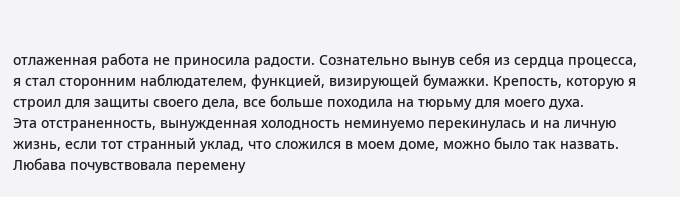отлаженная работа не приносила радости. Сознательно вынув себя из сердца процесса, я стал сторонним наблюдателем, функцией, визирующей бумажки. Крепость, которую я строил для защиты своего дела, все больше походила на тюрьму для моего духа.
Эта отстраненность, вынужденная холодность неминуемо перекинулась и на личную жизнь, если тот странный уклад, что сложился в моем доме, можно было так назвать. Любава почувствовала перемену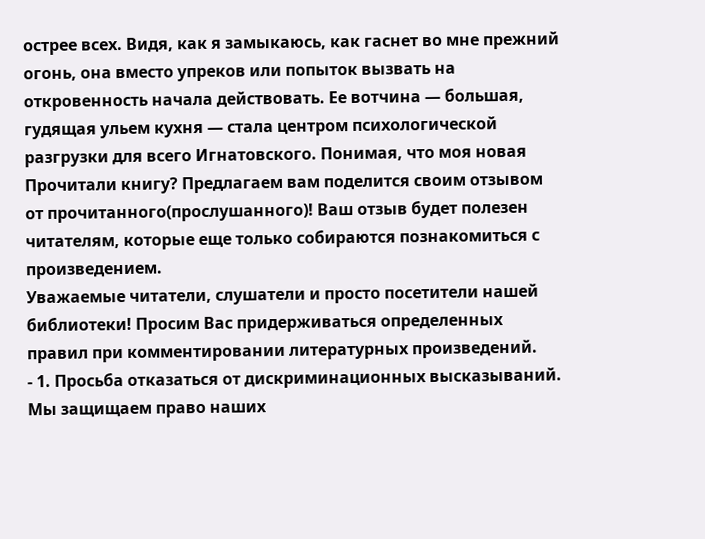острее всех. Видя, как я замыкаюсь, как гаснет во мне прежний огонь, она вместо упреков или попыток вызвать на откровенность начала действовать. Ее вотчина — большая, гудящая ульем кухня — стала центром психологической разгрузки для всего Игнатовского. Понимая, что моя новая
Прочитали книгу? Предлагаем вам поделится своим отзывом от прочитанного(прослушанного)! Ваш отзыв будет полезен читателям, которые еще только собираются познакомиться с произведением.
Уважаемые читатели, слушатели и просто посетители нашей библиотеки! Просим Вас придерживаться определенных правил при комментировании литературных произведений.
- 1. Просьба отказаться от дискриминационных высказываний. Мы защищаем право наших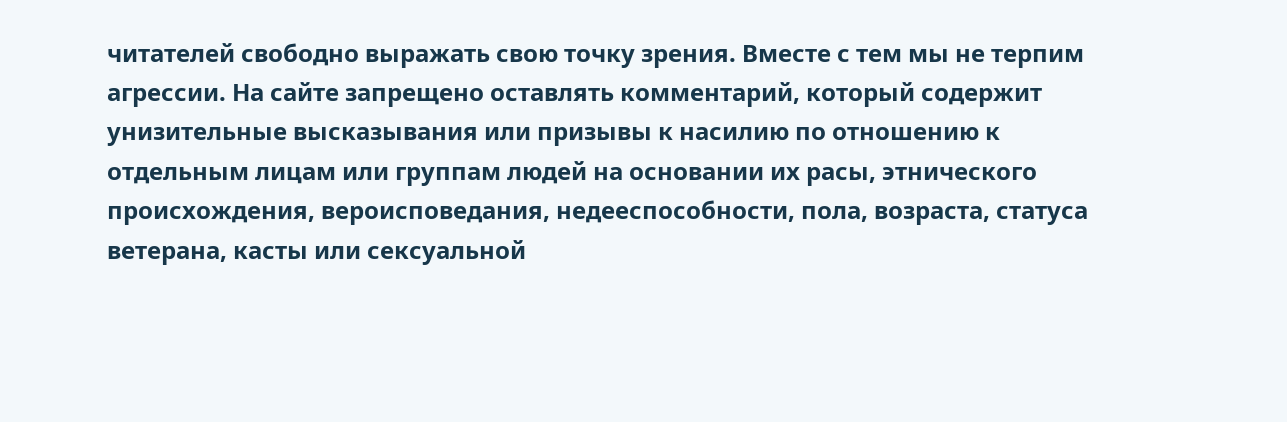читателей свободно выражать свою точку зрения. Вместе с тем мы не терпим агрессии. На сайте запрещено оставлять комментарий, который содержит унизительные высказывания или призывы к насилию по отношению к отдельным лицам или группам людей на основании их расы, этнического происхождения, вероисповедания, недееспособности, пола, возраста, статуса ветерана, касты или сексуальной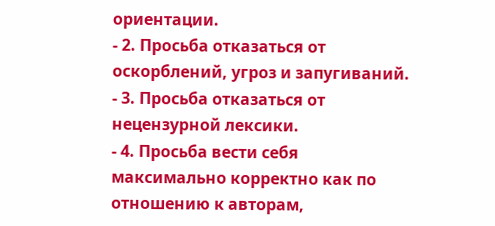ориентации.
- 2. Просьба отказаться от оскорблений, угроз и запугиваний.
- 3. Просьба отказаться от нецензурной лексики.
- 4. Просьба вести себя максимально корректно как по отношению к авторам,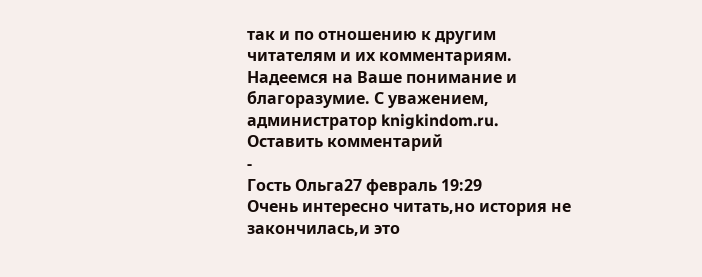так и по отношению к другим читателям и их комментариям.
Надеемся на Ваше понимание и благоразумие. С уважением, администратор knigkindom.ru.
Оставить комментарий
-
Гость Ольга27 февраль 19:29
Очень интересно читать,но история не закончилась,и это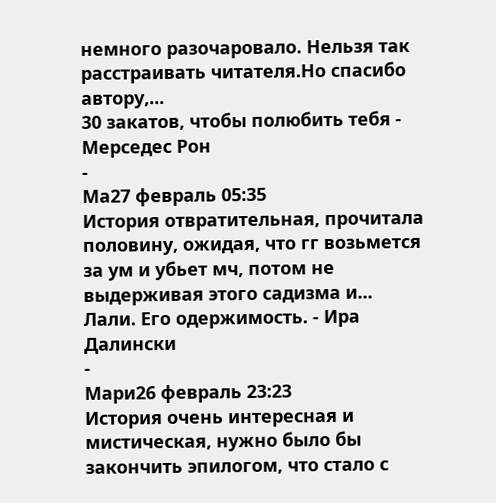немного разочаровало. Нельзя так расстраивать читателя.Но спасибо автору,...
30 закатов, чтобы полюбить тебя - Мерседес Рон
-
Ма27 февраль 05:35
История отвратительная, прочитала половину, ожидая, что гг возьмется за ум и убьет мч, потом не выдерживая этого садизма и...
Лали. Его одержимость. - Ира Далински
-
Мари26 февраль 23:23
История очень интересная и мистическая, нужно было бы закончить эпилогом, что стало с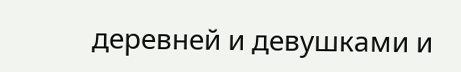деревней и девушками и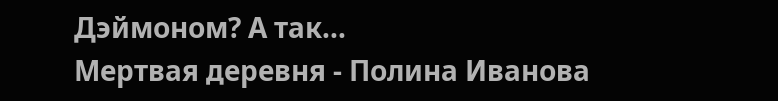Дэймоном? А так...
Мертвая деревня - Полина Иванова